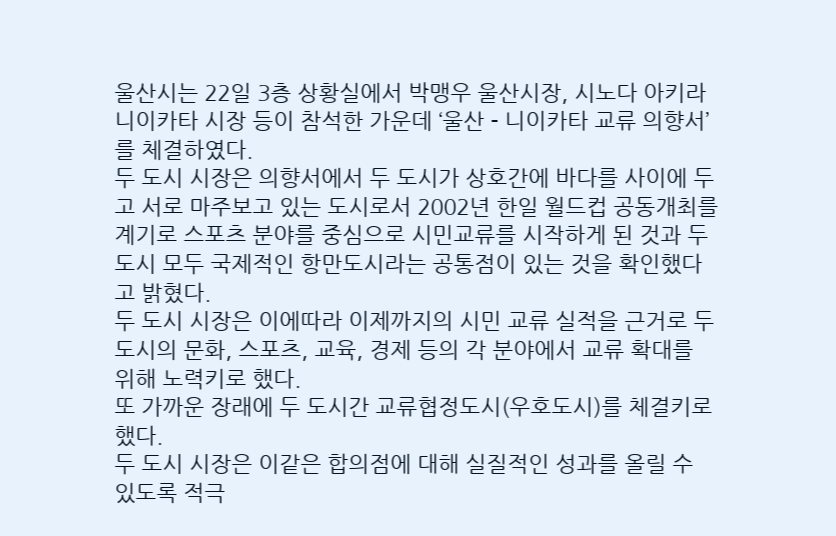울산시는 22일 3층 상황실에서 박맹우 울산시장, 시노다 아키라 니이카타 시장 등이 참석한 가운데 ‘울산 - 니이카타 교류 의향서’를 체결하였다.
두 도시 시장은 의향서에서 두 도시가 상호간에 바다를 사이에 두고 서로 마주보고 있는 도시로서 2002년 한일 월드컵 공동개최를 계기로 스포츠 분야를 중심으로 시민교류를 시작하게 된 것과 두 도시 모두 국제적인 항만도시라는 공통점이 있는 것을 확인했다고 밝혔다.
두 도시 시장은 이에따라 이제까지의 시민 교류 실적을 근거로 두 도시의 문화, 스포츠, 교육, 경제 등의 각 분야에서 교류 확대를 위해 노력키로 했다.
또 가까운 장래에 두 도시간 교류협정도시(우호도시)를 체결키로 했다.
두 도시 시장은 이같은 합의점에 대해 실질적인 성과를 올릴 수 있도록 적극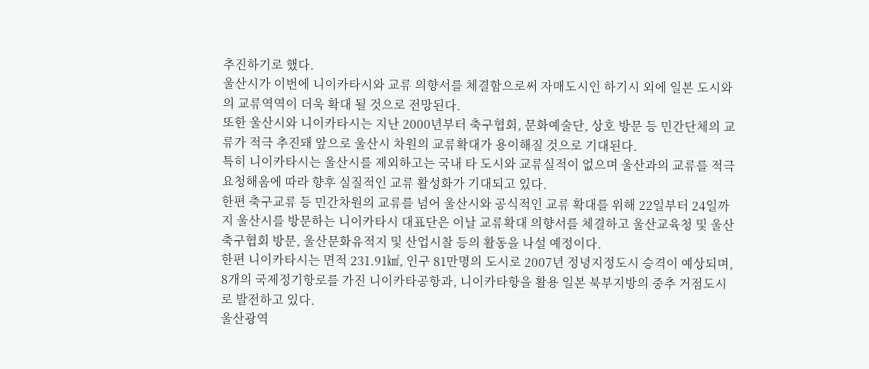추진하기로 했다.
울산시가 이번에 니이카타시와 교류 의향서를 체결함으로써 자매도시인 하기시 외에 일본 도시와의 교류역역이 더욱 확대 될 것으로 전망된다.
또한 울산시와 니이카타시는 지난 2000년부터 축구협회, 문화예술단, 상호 방문 등 민간단체의 교류가 적극 추진돼 앞으로 울산시 차원의 교류확대가 용이해질 것으로 기대된다.
특히 니이카타시는 울산시를 제외하고는 국내 타 도시와 교류실적이 없으며 울산과의 교류를 적극 요청해옴에 따라 향후 실질적인 교류 활성화가 기대되고 있다.
한편 축구교류 등 민간차원의 교류를 넘어 울산시와 공식적인 교류 확대를 위해 22일부터 24일까지 울산시를 방문하는 니이카타시 대표단은 이날 교류확대 의향서를 체결하고 울산교육청 및 울산축구협회 방문, 울산문화유적지 및 산업시찰 등의 활동을 나설 예정이다.
한편 니이카타시는 면적 231.91㎢, 인구 81만명의 도시로 2007년 정녕지정도시 승격이 예상되며, 8개의 국제정기항로를 가진 니이카타공항과, 니이카타항을 활용 일본 북부지방의 중추 거점도시로 발전하고 있다.
울산광역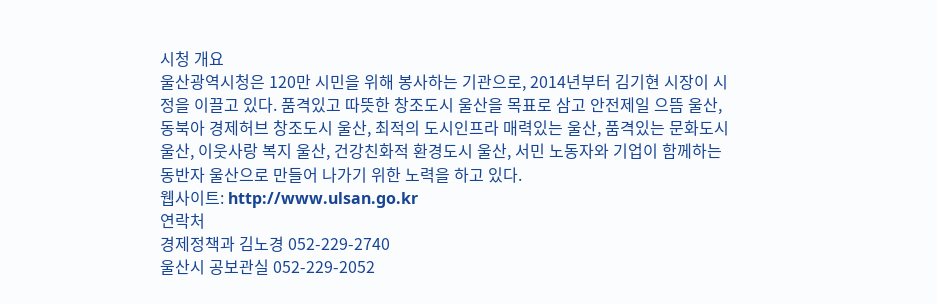시청 개요
울산광역시청은 120만 시민을 위해 봉사하는 기관으로, 2014년부터 김기현 시장이 시정을 이끌고 있다. 품격있고 따뜻한 창조도시 울산을 목표로 삼고 안전제일 으뜸 울산, 동북아 경제허브 창조도시 울산, 최적의 도시인프라 매력있는 울산, 품격있는 문화도시 울산, 이웃사랑 복지 울산, 건강친화적 환경도시 울산, 서민 노동자와 기업이 함께하는 동반자 울산으로 만들어 나가기 위한 노력을 하고 있다.
웹사이트: http://www.ulsan.go.kr
연락처
경제정책과 김노경 052-229-2740
울산시 공보관실 052-229-2052